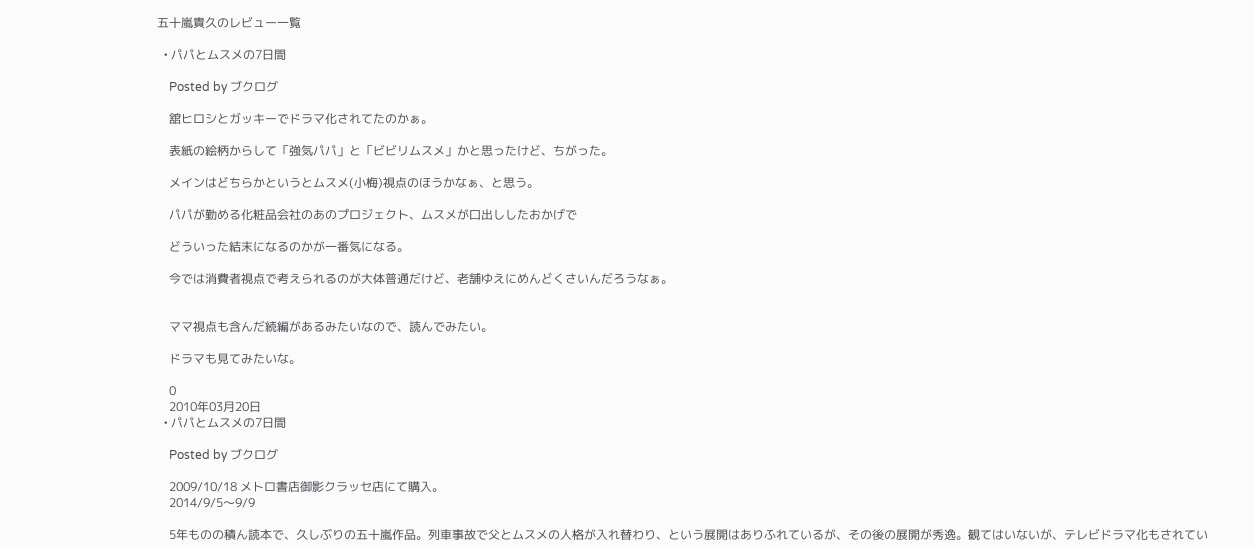五十嵐貴久のレビュー一覧

  • パパとムスメの7日間

    Posted by ブクログ

    舘ヒロシとガッキーでドラマ化されてたのかぁ。

    表紙の絵柄からして「強気パパ」と「ビビリムスメ」かと思ったけど、ちがった。

    メインはどちらかというとムスメ(小梅)視点のほうかなぁ、と思う。

    パパが勤める化粧品会社のあのプロジェクト、ムスメが口出ししたおかげで

    どういった結末になるのかが一番気になる。

    今では消費者視点で考えられるのが大体普通だけど、老舗ゆえにめんどくさいんだろうなぁ。


    ママ視点も含んだ続編があるみたいなので、読んでみたい。

    ドラマも見てみたいな。

    0
    2010年03月20日
  • パパとムスメの7日間

    Posted by ブクログ

    2009/10/18 メトロ書店御影クラッセ店にて購入。
    2014/9/5〜9/9

    5年ものの積ん読本で、久しぶりの五十嵐作品。列車事故で父とムスメの人格が入れ替わり、という展開はありふれているが、その後の展開が秀逸。観てはいないが、テレビドラマ化もされてい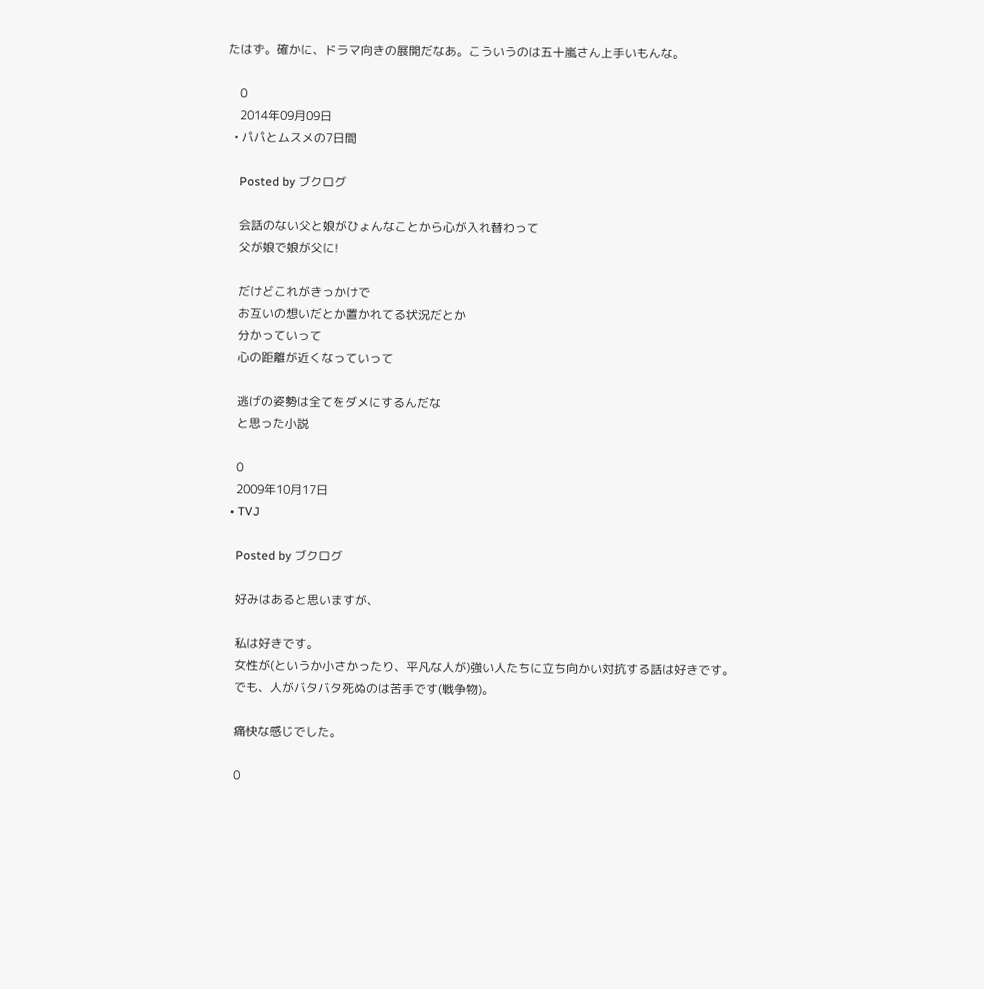たはず。確かに、ドラマ向きの展開だなあ。こういうのは五十嵐さん上手いもんな。

    0
    2014年09月09日
  • パパとムスメの7日間

    Posted by ブクログ

    会話のない父と娘がひょんなことから心が入れ替わって
    父が娘で娘が父に!

    だけどこれがきっかけで
    お互いの想いだとか置かれてる状況だとか
    分かっていって
    心の距離が近くなっていって

    逃げの姿勢は全てをダメにするんだな
    と思った小説

    0
    2009年10月17日
  • TVJ

    Posted by ブクログ

    好みはあると思いますが、

    私は好きです。
    女性が(というか小さかったり、平凡な人が)強い人たちに立ち向かい対抗する話は好きです。
    でも、人がバタバタ死ぬのは苦手です(戦争物)。

    痛快な感じでした。

    0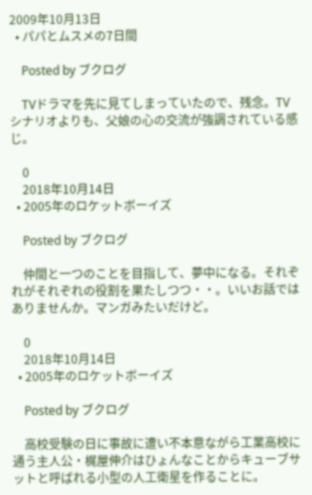2009年10月13日
  • パパとムスメの7日間

    Posted by ブクログ

    TVドラマを先に見てしまっていたので、残念。TVシナリオよりも、父娘の心の交流が強調されている感じ。

    0
    2018年10月14日
  • 2005年のロケットボーイズ

    Posted by ブクログ

    仲間と一つのことを目指して、夢中になる。それぞれがそれぞれの役割を果たしつつ・・。いいお話ではありませんか。マンガみたいだけど。

    0
    2018年10月14日
  • 2005年のロケットボーイズ

    Posted by ブクログ

    高校受験の日に事故に遭い不本意ながら工業高校に通う主人公・梶屋伸介はひょんなことからキューブサットと呼ばれる小型の人工衛星を作ることに。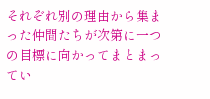それぞれ別の理由から集まった仲間たちが次第に一つの目標に向かってまとまってい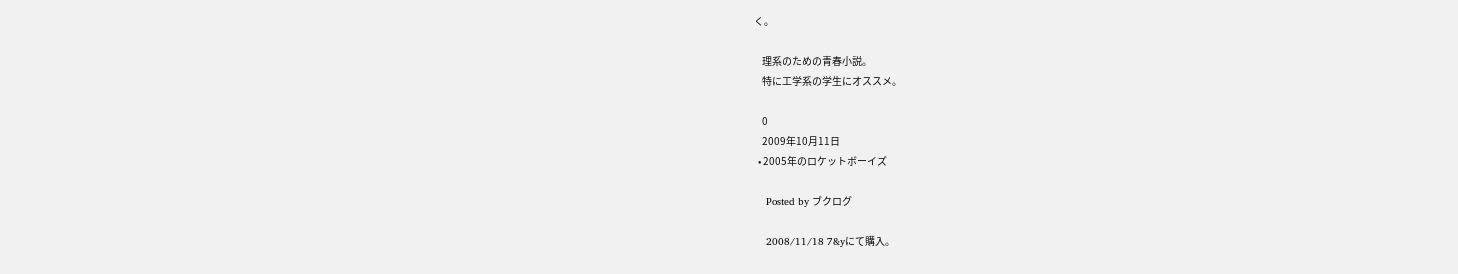く。

    理系のための青春小説。
    特に工学系の学生にオススメ。

    0
    2009年10月11日
  • 2005年のロケットボーイズ

    Posted by ブクログ

    2008/11/18 7&yにて購入。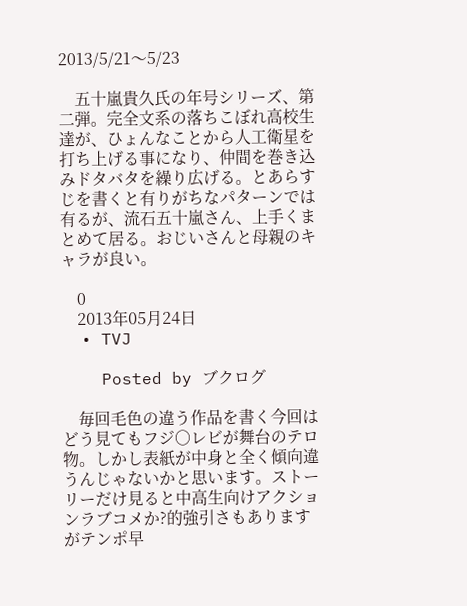2013/5/21〜5/23

    五十嵐貴久氏の年号シリーズ、第二弾。完全文系の落ちこぼれ高校生達が、ひょんなことから人工衛星を打ち上げる事になり、仲間を巻き込みドタバタを繰り広げる。とあらすじを書くと有りがちなパターンでは有るが、流石五十嵐さん、上手くまとめて居る。おじいさんと母親のキャラが良い。

    0
    2013年05月24日
  • TVJ

    Posted by ブクログ

    毎回毛色の違う作品を書く今回はどう見てもフジ○レビが舞台のテロ物。しかし表紙が中身と全く傾向違うんじゃないかと思います。ストーリーだけ見ると中高生向けアクションラブコメか?的強引さもありますがテンポ早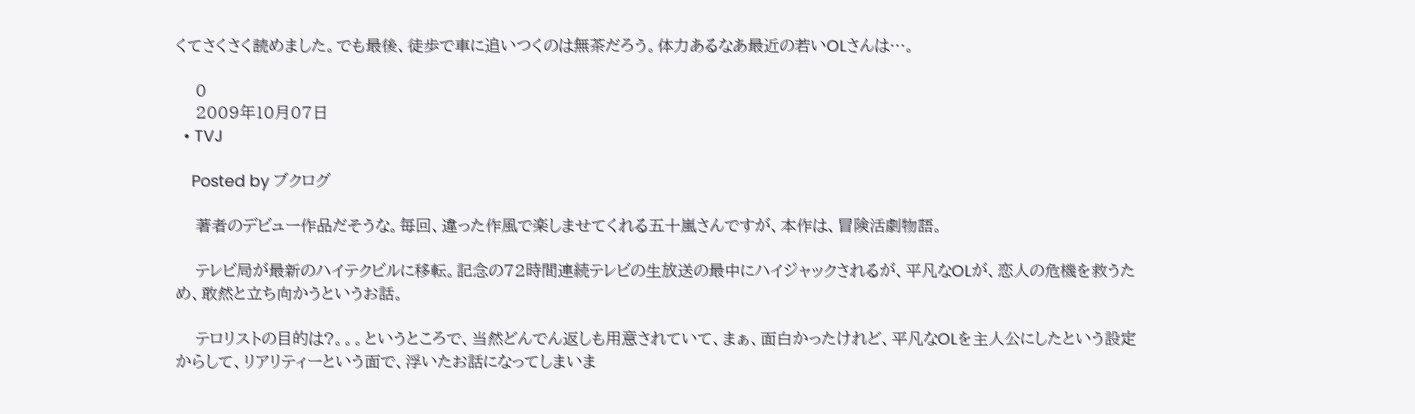くてさくさく読めました。でも最後、徒歩で車に追いつくのは無茶だろう。体力あるなあ最近の若いOLさんは…。

    0
    2009年10月07日
  • TVJ

    Posted by ブクログ

    著者のデビュー作品だそうな。毎回、違った作風で楽しませてくれる五十嵐さんですが、本作は、冒険活劇物語。

    テレビ局が最新のハイテクビルに移転。記念の72時間連続テレビの生放送の最中にハイジャックされるが、平凡なOLが、恋人の危機を救うため、敢然と立ち向かうというお話。

    テロリストの目的は?。。。というところで、当然どんでん返しも用意されていて、まぁ、面白かったけれど、平凡なOLを主人公にしたという設定からして、リアリティーという面で、浮いたお話になってしまいま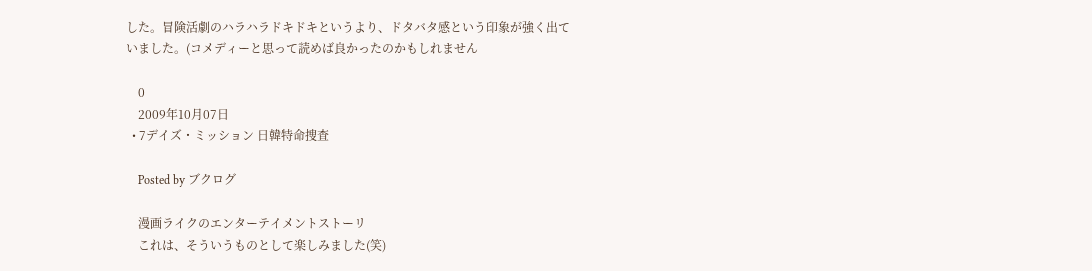した。冒険活劇のハラハラドキドキというより、ドタバタ感という印象が強く出ていました。(コメディーと思って読めば良かったのかもしれません

    0
    2009年10月07日
  • 7デイズ・ミッション 日韓特命捜査

    Posted by ブクログ

    漫画ライクのエンターテイメントストーリ
    これは、そういうものとして楽しみました(笑)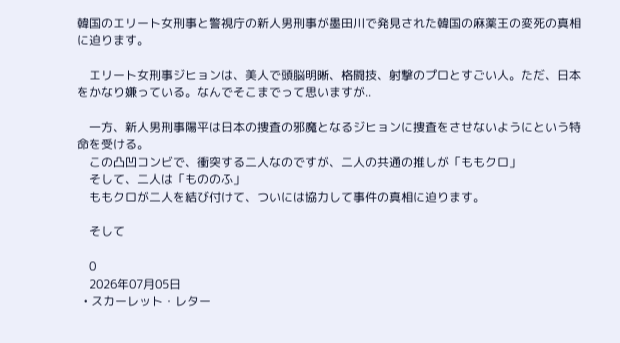韓国のエリート女刑事と警視庁の新人男刑事が墨田川で発見された韓国の麻薬王の変死の真相に迫ります。

    エリート女刑事ジヒョンは、美人で頭脳明晰、格闘技、射撃のプロとすごい人。ただ、日本をかなり嫌っている。なんでそこまでって思いますが..

    一方、新人男刑事陽平は日本の捜査の邪魔となるジヒョンに捜査をさせないようにという特命を受ける。
    この凸凹コンビで、衝突する二人なのですが、二人の共通の推しが「ももクロ」
    そして、二人は「もののふ」
    ももクロが二人を結び付けて、ついには協力して事件の真相に迫ります。

    そして

    0
    2026年07月05日
  • スカーレット・レター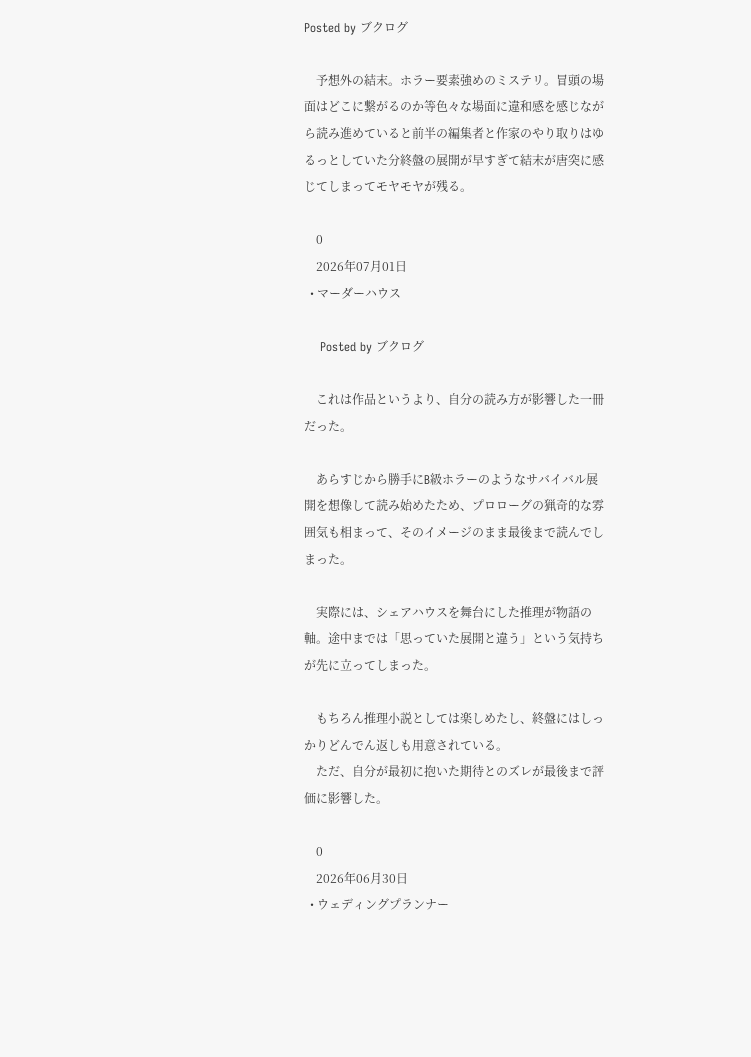Posted by ブクログ

    予想外の結末。ホラー要素強めのミステリ。冒頭の場面はどこに繋がるのか等色々な場面に違和感を感じながら読み進めていると前半の編集者と作家のやり取りはゆるっとしていた分終盤の展開が早すぎて結末が唐突に感じてしまってモヤモヤが残る。

    0
    2026年07月01日
  • マーダーハウス

    Posted by ブクログ

    これは作品というより、自分の読み方が影響した一冊だった。

    あらすじから勝手にB級ホラーのようなサバイバル展開を想像して読み始めたため、プロローグの猟奇的な雰囲気も相まって、そのイメージのまま最後まで読んでしまった。

    実際には、シェアハウスを舞台にした推理が物語の軸。途中までは「思っていた展開と違う」という気持ちが先に立ってしまった。

    もちろん推理小説としては楽しめたし、終盤にはしっかりどんでん返しも用意されている。
    ただ、自分が最初に抱いた期待とのズレが最後まで評価に影響した。

    0
    2026年06月30日
  • ウェディングプランナー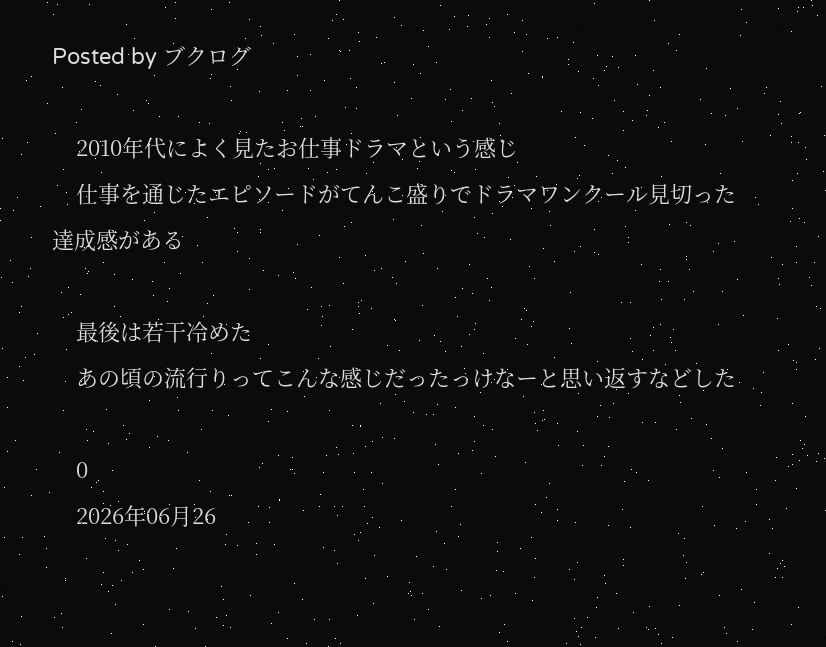Posted by ブクログ

    2010年代によく見たお仕事ドラマという感じ
    仕事を通じたエピソードがてんこ盛りでドラマワンクール見切った達成感がある

    最後は若干冷めた
    あの頃の流行りってこんな感じだったっけなーと思い返すなどした

    0
    2026年06月26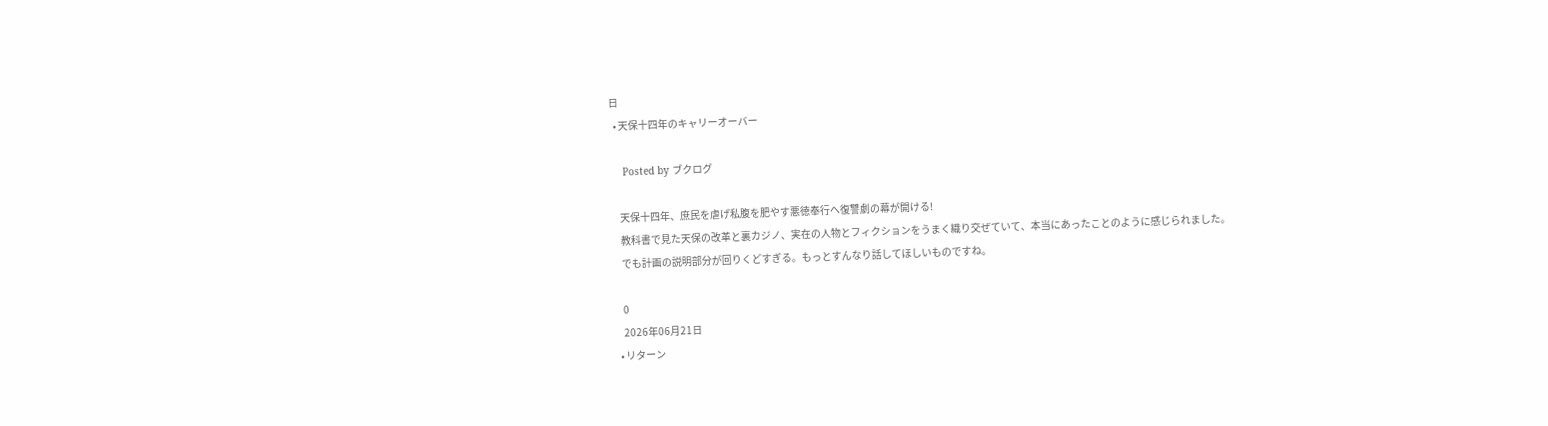日
  • 天保十四年のキャリーオーバー

    Posted by ブクログ

    天保十四年、庶民を虐げ私腹を肥やす悪徳奉行へ復讐劇の幕が開ける!
    教科書で見た天保の改革と裏カジノ、実在の人物とフィクションをうまく織り交ぜていて、本当にあったことのように感じられました。
    でも計画の説明部分が回りくどすぎる。もっとすんなり話してほしいものですね。

    0
    2026年06月21日
  • リターン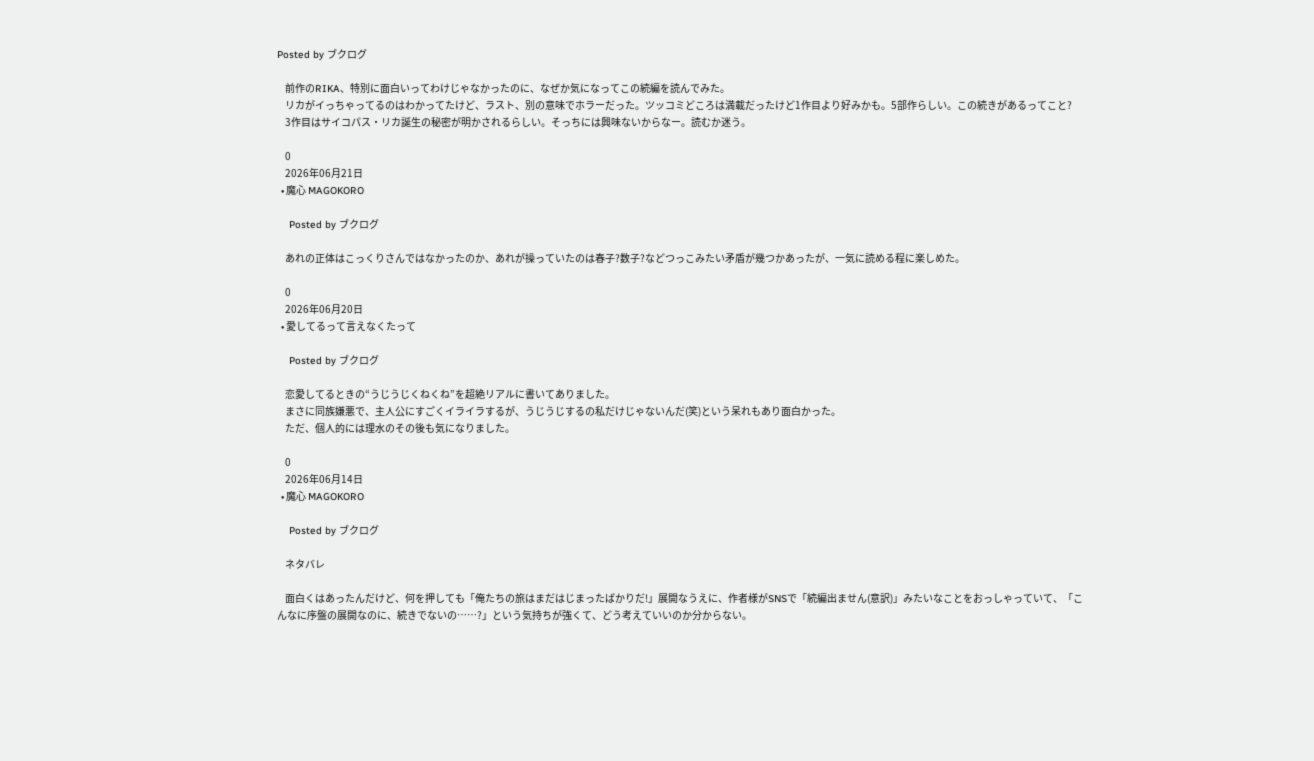Posted by ブクログ

    前作のRIKA、特別に面白いってわけじゃなかったのに、なぜか気になってこの続編を読んでみた。
    リカがイっちゃってるのはわかってたけど、ラスト、別の意味でホラーだった。ツッコミどころは満載だったけど1作目より好みかも。5部作らしい。この続きがあるってこと?
    3作目はサイコパス・リカ誕生の秘密が明かされるらしい。そっちには興味ないからなー。読むか迷う。

    0
    2026年06月21日
  • 魔心 MAGOKORO

    Posted by ブクログ

    あれの正体はこっくりさんではなかったのか、あれが操っていたのは春子?数子?などつっこみたい矛盾が幾つかあったが、一気に読める程に楽しめた。

    0
    2026年06月20日
  • 愛してるって言えなくたって

    Posted by ブクログ

    恋愛してるときの“うじうじくねくね”を超絶リアルに書いてありました。
    まさに同族嫌悪で、主人公にすごくイライラするが、うじうじするの私だけじゃないんだ(笑)という呆れもあり面白かった。
    ただ、個人的には理水のその後も気になりました。

    0
    2026年06月14日
  • 魔心 MAGOKORO

    Posted by ブクログ

    ネタバレ

    面白くはあったんだけど、何を押しても「俺たちの旅はまだはじまったばかりだ!」展開なうえに、作者様がSNSで「続編出ません(意訳)」みたいなことをおっしゃっていて、「こんなに序盤の展開なのに、続きでないの……?」という気持ちが強くて、どう考えていいのか分からない。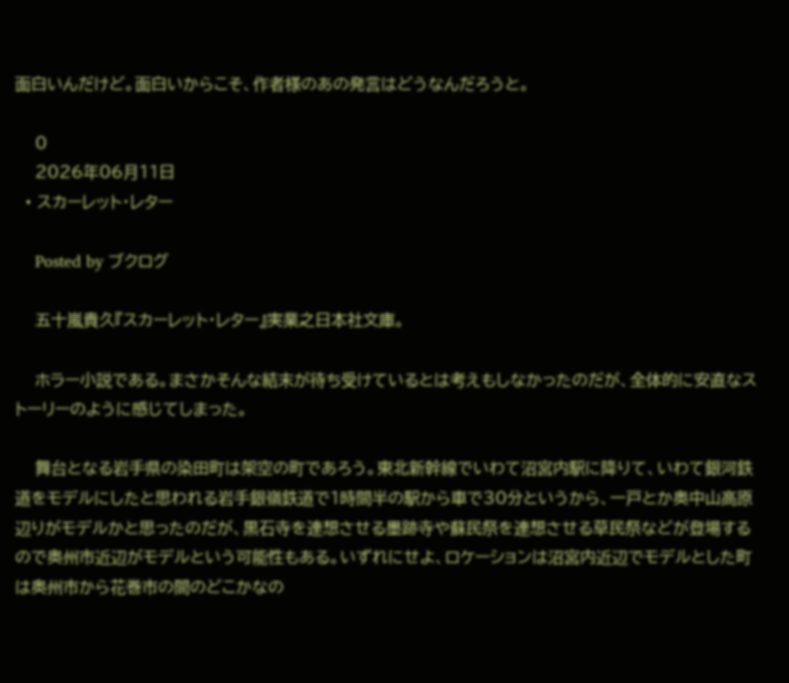面白いんだけど。面白いからこそ、作者様のあの発言はどうなんだろうと。

    0
    2026年06月11日
  • スカーレット・レター

    Posted by ブクログ

    五十嵐貴久『スカーレット・レター』実業之日本社文庫。

    ホラー小説である。まさかそんな結末が待ち受けているとは考えもしなかったのだが、全体的に安直なストーリーのように感じてしまった。

    舞台となる岩手県の染田町は架空の町であろう。東北新幹線でいわて沼宮内駅に降りて、いわて銀河鉄道をモデルにしたと思われる岩手銀嶺鉄道で1時間半の駅から車で30分というから、一戸とか奥中山高原辺りがモデルかと思ったのだが、黒石寺を連想させる墨跡寺や蘇民祭を連想させる草民祭などが登場するので奥州市近辺がモデルという可能性もある。いずれにせよ、ロケーションは沼宮内近辺でモデルとした町は奥州市から花巻市の間のどこかなの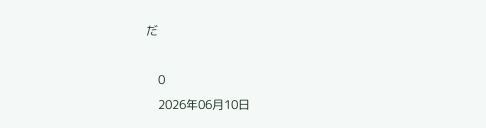だ

    0
    2026年06月10日